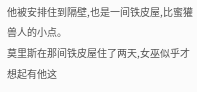他被安排住到隔壁,也是一间铁皮屋,比蜜獾兽人的小点。
莫里斯在那间铁皮屋住了两天,女巫似乎才想起有他这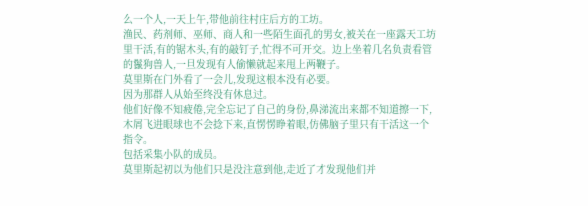么一个人,一天上午,带他前往村庄后方的工坊。
渔民、药剂师、巫师、商人和一些陌生面孔的男女,被关在一座露天工坊里干活,有的锯木头,有的敲钉子,忙得不可开交。边上坐着几名负责看管的鬣狗兽人,一旦发现有人偷懒就起来甩上两鞭子。
莫里斯在门外看了一会儿,发现这根本没有必要。
因为那群人从始至终没有休息过。
他们好像不知疲倦,完全忘记了自己的身份,鼻涕流出来都不知道擦一下,木屑飞进眼球也不会捻下来,直愣愣睁着眼,仿佛脑子里只有干活这一个指令。
包括采集小队的成员。
莫里斯起初以为他们只是没注意到他,走近了才发现他们并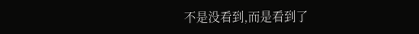不是没看到,而是看到了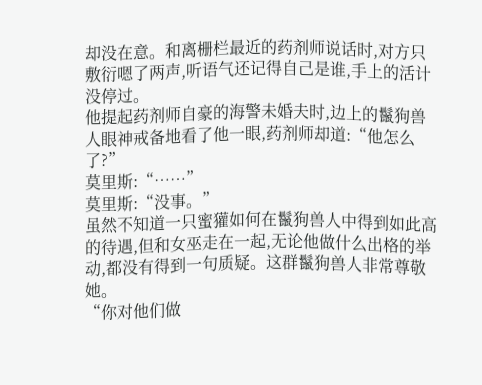却没在意。和离栅栏最近的药剂师说话时,对方只敷衍嗯了两声,听语气还记得自己是谁,手上的活计没停过。
他提起药剂师自豪的海警未婚夫时,边上的鬣狗兽人眼神戒备地看了他一眼,药剂师却道:“他怎么了?”
莫里斯:“……”
莫里斯:“没事。”
虽然不知道一只蜜獾如何在鬣狗兽人中得到如此高的待遇,但和女巫走在一起,无论他做什么出格的举动,都没有得到一句质疑。这群鬣狗兽人非常尊敬她。
“你对他们做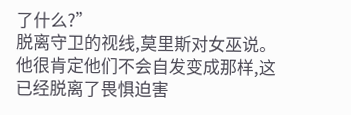了什么?”
脱离守卫的视线,莫里斯对女巫说。
他很肯定他们不会自发变成那样,这已经脱离了畏惧迫害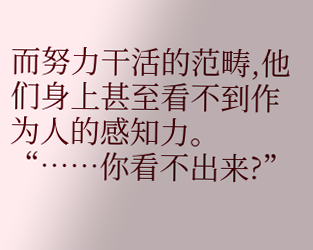而努力干活的范畴,他们身上甚至看不到作为人的感知力。
“……你看不出来?”